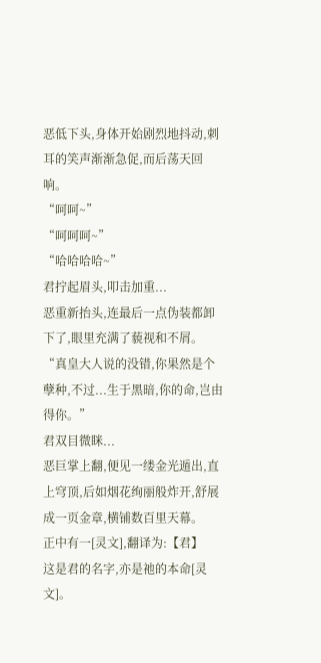恶低下头,身体开始剧烈地抖动,刺耳的笑声渐渐急促,而后荡天回响。
“呵呵~”
“呵呵呵~”
“哈哈哈哈~”
君拧起眉头,叩击加重...
恶重新抬头,连最后一点伪装都卸下了,眼里充满了藐视和不屑。
“真皇大人说的没错,你果然是个孽种,不过...生于黑暗,你的命,岂由得你。”
君双目微眯...
恶巨掌上翻,便见一缕金光遁出,直上穹顶,后如烟花绚丽般炸开,舒展成一页金章,横铺数百里天幕。
正中有一[灵文],翻译为:【君】
这是君的名字,亦是祂的本命[灵文]。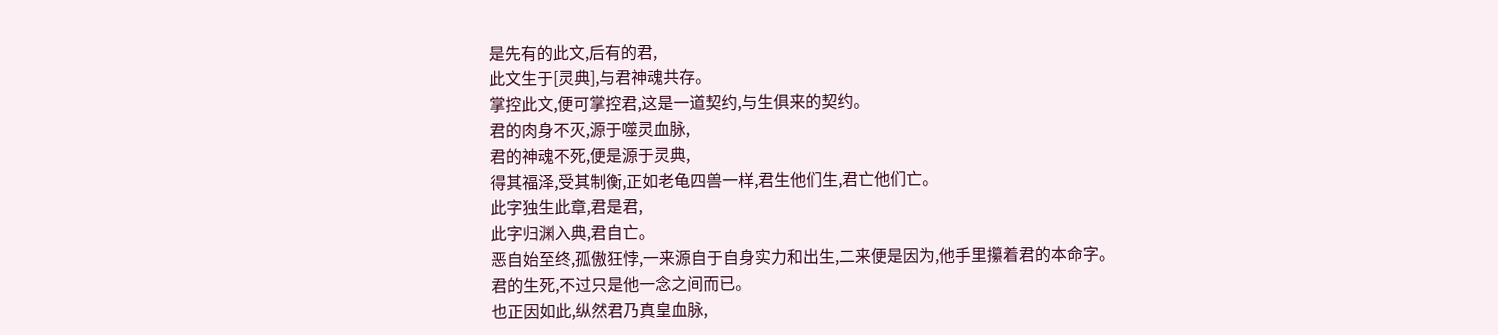是先有的此文,后有的君,
此文生于[灵典],与君神魂共存。
掌控此文,便可掌控君,这是一道契约,与生俱来的契约。
君的肉身不灭,源于噬灵血脉,
君的神魂不死,便是源于灵典,
得其福泽,受其制衡,正如老龟四兽一样,君生他们生,君亡他们亡。
此字独生此章,君是君,
此字归渊入典,君自亡。
恶自始至终,孤傲狂悖,一来源自于自身实力和出生,二来便是因为,他手里攥着君的本命字。
君的生死,不过只是他一念之间而已。
也正因如此,纵然君乃真皇血脉,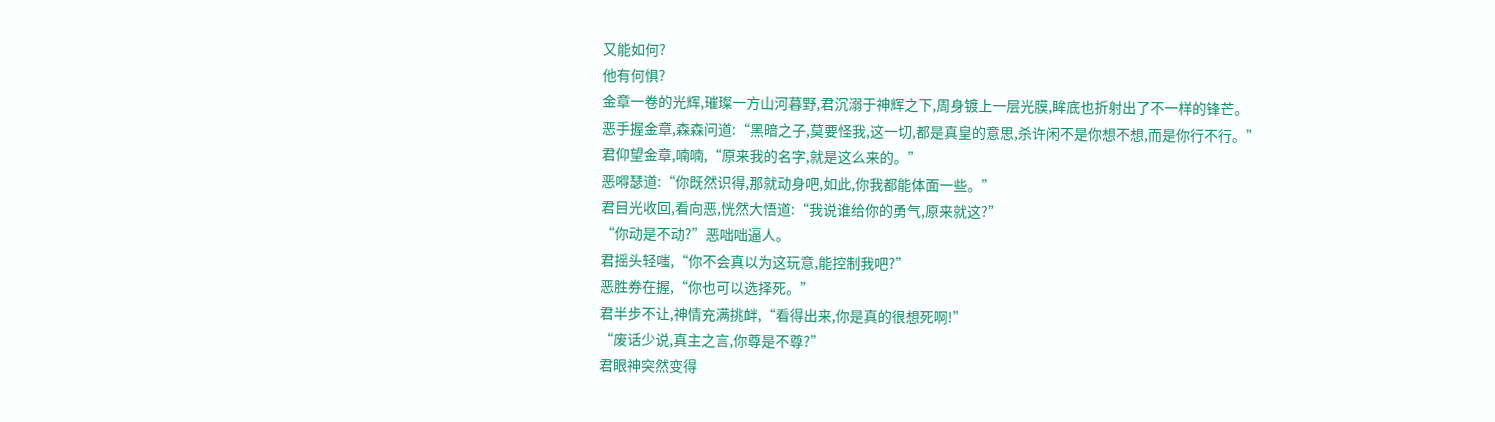又能如何?
他有何惧?
金章一卷的光辉,璀璨一方山河暮野,君沉溺于神辉之下,周身镀上一层光膜,眸底也折射出了不一样的锋芒。
恶手握金章,森森问道:“黑暗之子,莫要怪我,这一切,都是真皇的意思,杀许闲不是你想不想,而是你行不行。”
君仰望金章,喃喃,“原来我的名字,就是这么来的。”
恶嘚瑟道:“你既然识得,那就动身吧,如此,你我都能体面一些。”
君目光收回,看向恶,恍然大悟道:“我说谁给你的勇气,原来就这?”
“你动是不动?”恶咄咄逼人。
君摇头轻嗤,“你不会真以为这玩意,能控制我吧?”
恶胜券在握,“你也可以选择死。”
君半步不让,神情充满挑衅,“看得出来,你是真的很想死啊!”
“废话少说,真主之言,你尊是不尊?”
君眼神突然变得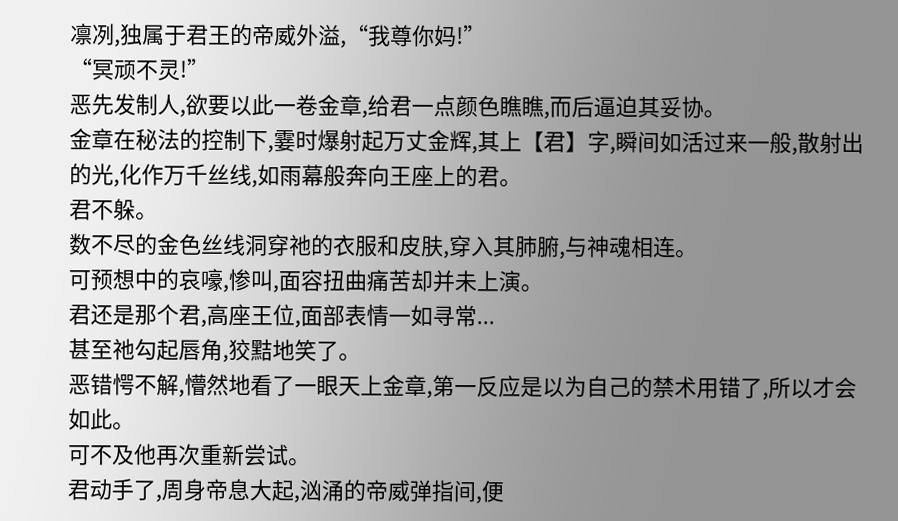凛冽,独属于君王的帝威外溢,“我尊你妈!”
“冥顽不灵!”
恶先发制人,欲要以此一卷金章,给君一点颜色瞧瞧,而后逼迫其妥协。
金章在秘法的控制下,霎时爆射起万丈金辉,其上【君】字,瞬间如活过来一般,散射出的光,化作万千丝线,如雨幕般奔向王座上的君。
君不躲。
数不尽的金色丝线洞穿祂的衣服和皮肤,穿入其肺腑,与神魂相连。
可预想中的哀嚎,惨叫,面容扭曲痛苦却并未上演。
君还是那个君,高座王位,面部表情一如寻常...
甚至祂勾起唇角,狡黠地笑了。
恶错愕不解,懵然地看了一眼天上金章,第一反应是以为自己的禁术用错了,所以才会如此。
可不及他再次重新尝试。
君动手了,周身帝息大起,汹涌的帝威弹指间,便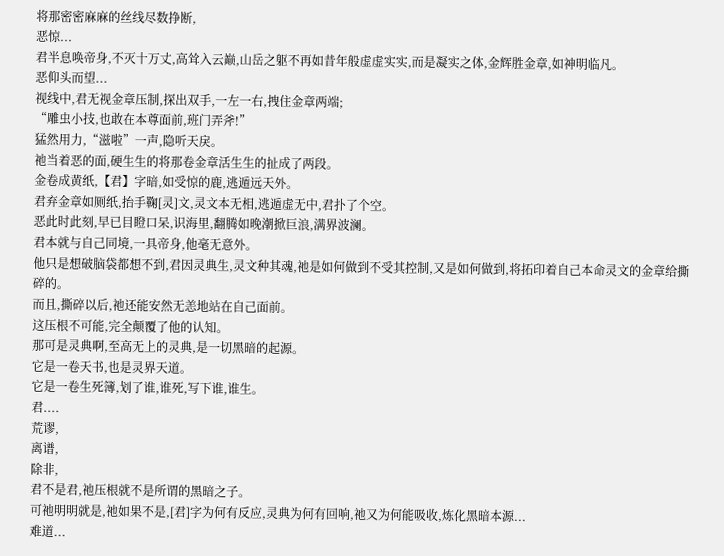将那密密麻麻的丝线尽数挣断,
恶惊...
君半息唤帝身,不灭十万丈,高耸入云巅,山岳之躯不再如昔年般虚虚实实,而是凝实之体,金辉胜金章,如神明临凡。
恶仰头而望...
视线中,君无视金章压制,探出双手,一左一右,拽住金章两端;
“雕虫小技,也敢在本尊面前,班门弄斧!”
猛然用力,“滋啦”一声,隐听天戾。
祂当着恶的面,硬生生的将那卷金章活生生的扯成了两段。
金卷成黄纸,【君】字暗,如受惊的鹿,逃遁远天外。
君弃金章如厕纸,抬手鞠[灵]文,灵文本无相,逃遁虚无中,君扑了个空。
恶此时此刻,早已目瞪口呆,识海里,翻腾如晚潮掀巨浪,满界波澜。
君本就与自己同境,一具帝身,他毫无意外。
他只是想破脑袋都想不到,君因灵典生,灵文种其魂,祂是如何做到不受其控制,又是如何做到,将拓印着自己本命灵文的金章给撕碎的。
而且,撕碎以后,祂还能安然无恙地站在自己面前。
这压根不可能,完全颠覆了他的认知。
那可是灵典啊,至高无上的灵典,是一切黑暗的起源。
它是一卷天书,也是灵界天道。
它是一卷生死簿,划了谁,谁死,写下谁,谁生。
君....
荒谬,
离谱,
除非,
君不是君,祂压根就不是所谓的黑暗之子。
可祂明明就是,祂如果不是,[君]字为何有反应,灵典为何有回响,祂又为何能吸收,炼化黑暗本源...
难道...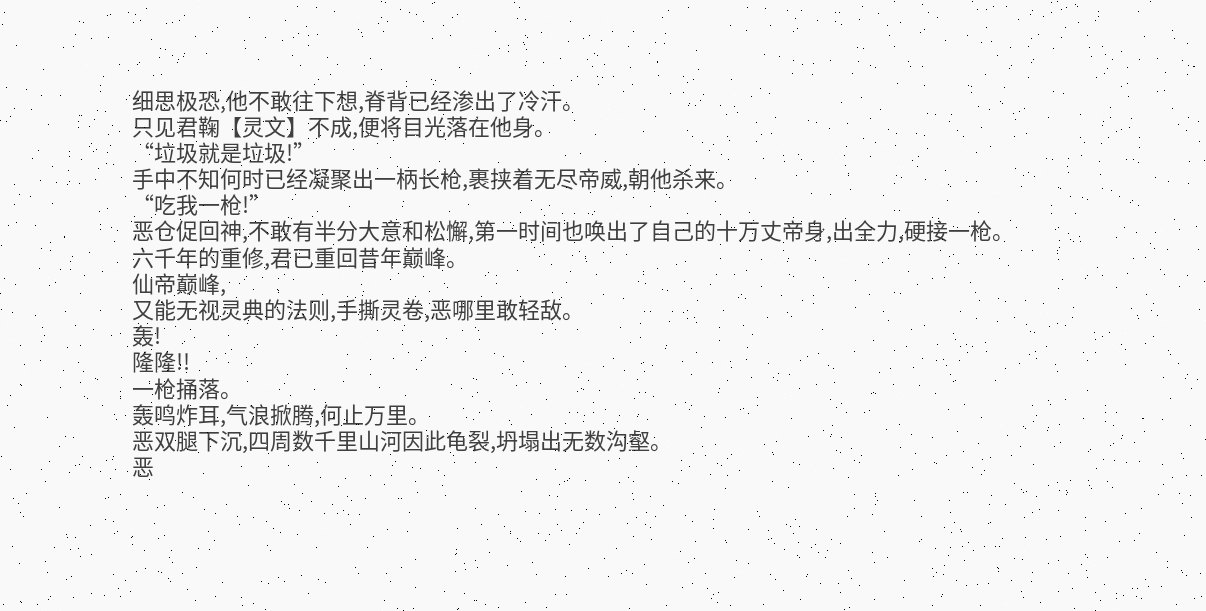细思极恐,他不敢往下想,脊背已经渗出了冷汗。
只见君鞠【灵文】不成,便将目光落在他身。
“垃圾就是垃圾!”
手中不知何时已经凝聚出一柄长枪,裹挟着无尽帝威,朝他杀来。
“吃我一枪!”
恶仓促回神,不敢有半分大意和松懈,第一时间也唤出了自己的十万丈帝身,出全力,硬接一枪。
六千年的重修,君已重回昔年巅峰。
仙帝巅峰,
又能无视灵典的法则,手撕灵卷,恶哪里敢轻敌。
轰!
隆隆!!
一枪捅落。
轰鸣炸耳,气浪掀腾,何止万里。
恶双腿下沉,四周数千里山河因此龟裂,坍塌出无数沟壑。
恶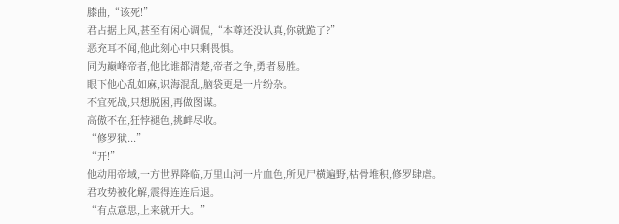膝曲,“该死!”
君占据上风,甚至有闲心调侃,“本尊还没认真,你就跪了?”
恶充耳不闻,他此刻心中只剩畏惧。
同为巅峰帝者,他比谁都清楚,帝者之争,勇者易胜。
眼下他心乱如麻,识海混乱,脑袋更是一片纷杂。
不宜死战,只想脱困,再做图谋。
高傲不在,狂悖褪色,挑衅尽收。
“修罗狱...”
“开!”
他动用帝域,一方世界降临,万里山河一片血色,所见尸横遍野,枯骨堆积,修罗肆虐。
君攻势被化解,震得连连后退。
“有点意思,上来就开大。”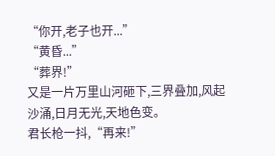“你开,老子也开...”
“黄昏...”
“葬界!”
又是一片万里山河砸下,三界叠加,风起沙涌,日月无光,天地色变。
君长枪一抖,“再来!”